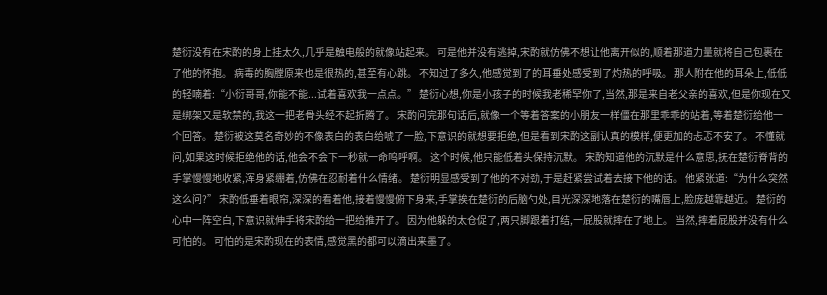楚衍没有在宋酌的身上挂太久,几乎是触电般的就像站起来。 可是他并没有逃掉,宋酌就仿佛不想让他离开似的,顺着那道力量就将自己包裹在了他的怀抱。 病毒的胸膛原来也是很热的,甚至有心跳。 不知过了多久,他感觉到了的耳垂处感受到了灼热的呼吸。 那人附在他的耳朵上,低低的轻喃着:“小衍哥哥,你能不能...试着喜欢我一点点。” 楚衍心想,你是小孩子的时候我老稀罕你了,当然,那是来自老父亲的喜欢,但是你现在又是绑架又是软禁的,我这一把老骨头经不起折腾了。 宋酌问完那句话后,就像一个等着答案的小朋友一样僵在那里乖乖的站着,等着楚衍给他一个回答。 楚衍被这莫名奇妙的不像表白的表白给唬了一脸,下意识的就想要拒绝,但是看到宋酌这副认真的模样,便更加的忐忑不安了。 不懂就问,如果这时候拒绝他的话,他会不会下一秒就一命呜呼啊。 这个时候,他只能低着头保持沉默。 宋酌知道他的沉默是什么意思,抚在楚衍脊背的手掌慢慢地收紧,浑身紧绷着,仿佛在忍耐着什么情绪。 楚衍明显感受到了他的不对劲,于是赶紧尝试着去接下他的话。 他紧张道:“为什么突然这么问?” 宋酌低垂着眼帘,深深的看着他,接着慢慢俯下身来,手掌挨在楚衍的后脑勺处,目光深深地落在楚衍的嘴唇上,脸庞越靠越近。 楚衍的心中一阵空白,下意识就伸手将宋酌给一把给推开了。 因为他躲的太仓促了,两只脚跟着打结,一屁股就摔在了地上。 当然,摔着屁股并没有什么可怕的。 可怕的是宋酌现在的表情,感觉黑的都可以滴出来墨了。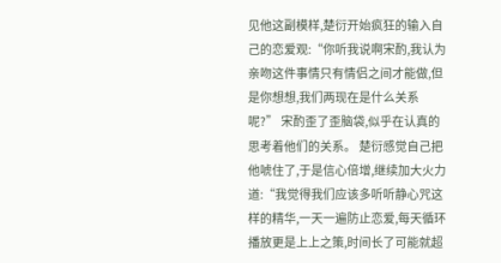见他这副模样,楚衍开始疯狂的输入自己的恋爱观:“你听我说啊宋酌,我认为亲吻这件事情只有情侣之间才能做,但是你想想,我们两现在是什么关系呢?” 宋酌歪了歪脑袋,似乎在认真的思考着他们的关系。 楚衍感觉自己把他唬住了,于是信心倍增,继续加大火力道:“我觉得我们应该多听听静心咒这样的精华,一天一遍防止恋爱,每天循环播放更是上上之策,时间长了可能就超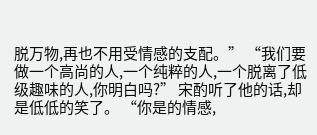脱万物,再也不用受情感的支配。” “我们要做一个高尚的人,一个纯粹的人,一个脱离了低级趣味的人,你明白吗?” 宋酌听了他的话,却是低低的笑了。 “你是的情感,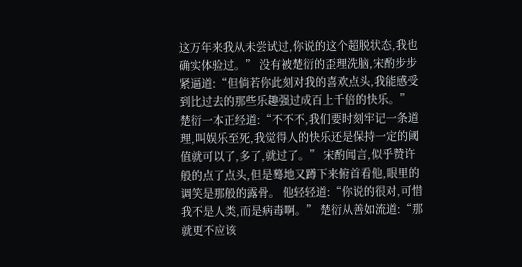这万年来我从未尝试过,你说的这个超脱状态,我也确实体验过。” 没有被楚衍的歪理洗脑,宋酌步步紧逼道:“但倘若你此刻对我的喜欢点头,我能感受到比过去的那些乐趣强过成百上千倍的快乐。” 楚衍一本正经道:“不不不,我们要时刻牢记一条道理,叫娱乐至死,我觉得人的快乐还是保持一定的阈值就可以了,多了,就过了。” 宋酌闻言,似乎赞许般的点了点头,但是蓦地又蹲下来俯首看他,眼里的调笑是那般的露骨。 他轻轻道:“你说的很对,可惜我不是人类,而是病毒啊。” 楚衍从善如流道:“那就更不应该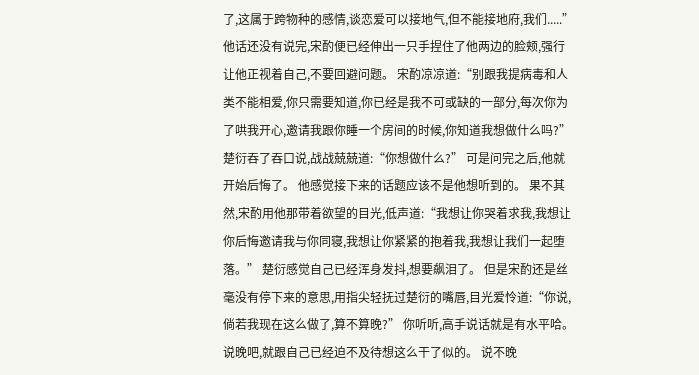了,这属于跨物种的感情,谈恋爱可以接地气,但不能接地府,我们.....” 他话还没有说完,宋酌便已经伸出一只手捏住了他两边的脸颊,强行让他正视着自己,不要回避问题。 宋酌凉凉道:“别跟我提病毒和人类不能相爱,你只需要知道,你已经是我不可或缺的一部分,每次你为了哄我开心,邀请我跟你睡一个房间的时候,你知道我想做什么吗?” 楚衍吞了吞口说,战战兢兢道:“你想做什么?” 可是问完之后,他就开始后悔了。 他感觉接下来的话题应该不是他想听到的。 果不其然,宋酌用他那带着欲望的目光,低声道:“我想让你哭着求我,我想让你后悔邀请我与你同寝,我想让你紧紧的抱着我,我想让我们一起堕落。” 楚衍感觉自己已经浑身发抖,想要飙泪了。 但是宋酌还是丝毫没有停下来的意思,用指尖轻抚过楚衍的嘴唇,目光爱怜道:“你说,倘若我现在这么做了,算不算晚?” 你听听,高手说话就是有水平哈。 说晚吧,就跟自己已经迫不及待想这么干了似的。 说不晚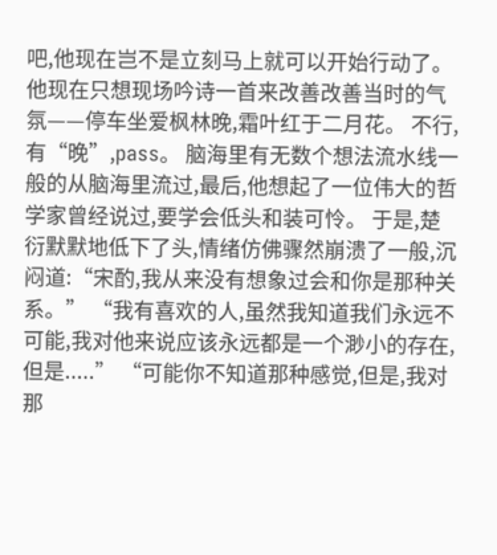吧,他现在岂不是立刻马上就可以开始行动了。 他现在只想现场吟诗一首来改善改善当时的气氛——停车坐爱枫林晚,霜叶红于二月花。 不行,有“晚”,pass。 脑海里有无数个想法流水线一般的从脑海里流过,最后,他想起了一位伟大的哲学家曾经说过,要学会低头和装可怜。 于是,楚衍默默地低下了头,情绪仿佛骤然崩溃了一般,沉闷道:“宋酌,我从来没有想象过会和你是那种关系。” “我有喜欢的人,虽然我知道我们永远不可能,我对他来说应该永远都是一个渺小的存在,但是.....” “可能你不知道那种感觉,但是,我对那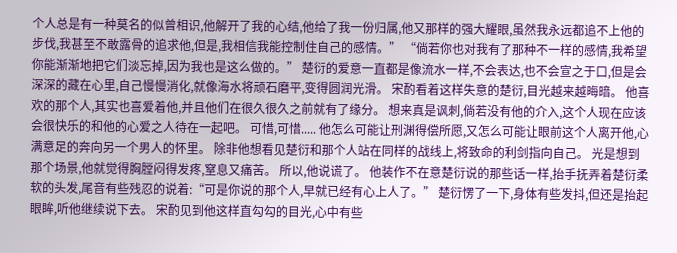个人总是有一种莫名的似曾相识,他解开了我的心结,他给了我一份归属,他又那样的强大耀眼,虽然我永远都追不上他的步伐,我甚至不敢露骨的追求他,但是,我相信我能控制住自己的感情。” “倘若你也对我有了那种不一样的感情,我希望你能渐渐地把它们淡忘掉,因为我也是这么做的。” 楚衍的爱意一直都是像流水一样,不会表达,也不会宣之于口,但是会深深的藏在心里,自己慢慢消化,就像海水将顽石磨平,变得圆润光滑。 宋酌看着这样失意的楚衍,目光越来越晦暗。 他喜欢的那个人,其实也喜爱着他,并且他们在很久很久之前就有了缘分。 想来真是讽刺,倘若没有他的介入,这个人现在应该会很快乐的和他的心爱之人待在一起吧。 可惜,可惜..... 他怎么可能让刑渊得偿所愿,又怎么可能让眼前这个人离开他,心满意足的奔向另一个男人的怀里。 除非他想看见楚衍和那个人站在同样的战线上,将致命的利剑指向自己。 光是想到那个场景,他就觉得胸膛闷得发疼,窒息又痛苦。 所以,他说谎了。 他装作不在意楚衍说的那些话一样,抬手抚弄着楚衍柔软的头发,尾音有些残忍的说着:“可是你说的那个人,早就已经有心上人了。” 楚衍愣了一下,身体有些发抖,但还是抬起眼眸,听他继续说下去。 宋酌见到他这样直勾勾的目光,心中有些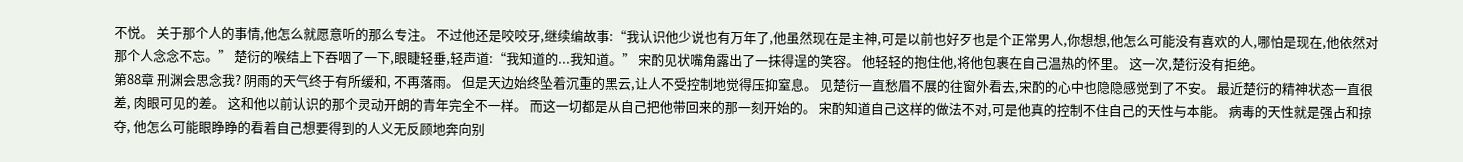不悦。 关于那个人的事情,他怎么就愿意听的那么专注。 不过他还是咬咬牙,继续编故事:“我认识他少说也有万年了,他虽然现在是主神,可是以前也好歹也是个正常男人,你想想,他怎么可能没有喜欢的人,哪怕是现在,他依然对那个人念念不忘。” 楚衍的喉结上下吞咽了一下,眼睫轻垂,轻声道:“我知道的...我知道。” 宋酌见状嘴角露出了一抹得逞的笑容。 他轻轻的抱住他,将他包裹在自己温热的怀里。 这一次,楚衍没有拒绝。
第88章 刑渊会思念我? 阴雨的天气终于有所缓和, 不再落雨。 但是天边始终坠着沉重的黑云,让人不受控制地觉得压抑窒息。 见楚衍一直愁眉不展的往窗外看去,宋酌的心中也隐隐感觉到了不安。 最近楚衍的精神状态一直很差, 肉眼可见的差。 这和他以前认识的那个灵动开朗的青年完全不一样。 而这一切都是从自己把他带回来的那一刻开始的。 宋酌知道自己这样的做法不对,可是他真的控制不住自己的天性与本能。 病毒的天性就是强占和掠夺, 他怎么可能眼睁睁的看着自己想要得到的人义无反顾地奔向别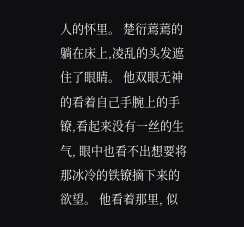人的怀里。 楚衍蔫蔫的躺在床上,凌乱的头发遮住了眼睛。 他双眼无神的看着自己手腕上的手镣,看起来没有一丝的生气, 眼中也看不出想要将那冰冷的铁镣摘下来的欲望。 他看着那里, 似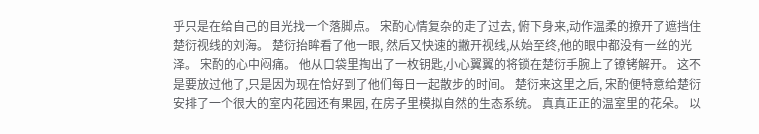乎只是在给自己的目光找一个落脚点。 宋酌心情复杂的走了过去, 俯下身来,动作温柔的撩开了遮挡住楚衍视线的刘海。 楚衍抬眸看了他一眼, 然后又快速的撇开视线,从始至终,他的眼中都没有一丝的光泽。 宋酌的心中闷痛。 他从口袋里掏出了一枚钥匙,小心翼翼的将锁在楚衍手腕上了镣铐解开。 这不是要放过他了,只是因为现在恰好到了他们每日一起散步的时间。 楚衍来这里之后, 宋酌便特意给楚衍安排了一个很大的室内花园还有果园, 在房子里模拟自然的生态系统。 真真正正的温室里的花朵。 以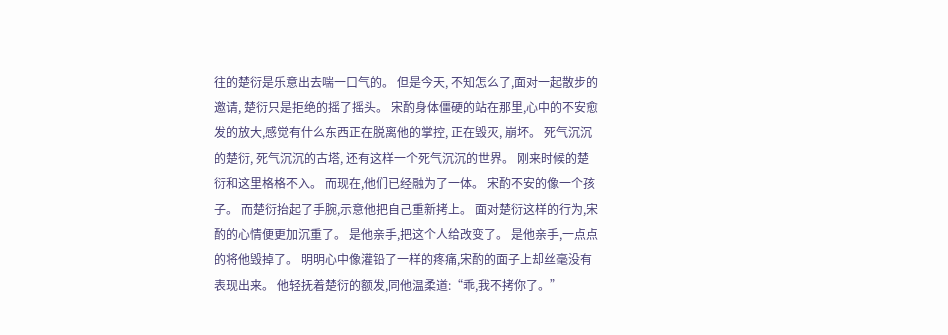往的楚衍是乐意出去喘一口气的。 但是今天, 不知怎么了,面对一起散步的邀请, 楚衍只是拒绝的摇了摇头。 宋酌身体僵硬的站在那里,心中的不安愈发的放大,感觉有什么东西正在脱离他的掌控, 正在毁灭, 崩坏。 死气沉沉的楚衍, 死气沉沉的古塔, 还有这样一个死气沉沉的世界。 刚来时候的楚衍和这里格格不入。 而现在,他们已经融为了一体。 宋酌不安的像一个孩子。 而楚衍抬起了手腕,示意他把自己重新拷上。 面对楚衍这样的行为,宋酌的心情便更加沉重了。 是他亲手,把这个人给改变了。 是他亲手,一点点的将他毁掉了。 明明心中像灌铅了一样的疼痛,宋酌的面子上却丝毫没有表现出来。 他轻抚着楚衍的额发,同他温柔道:“乖,我不拷你了。”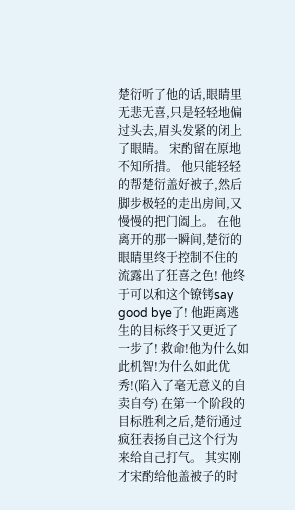楚衍听了他的话,眼睛里无悲无喜,只是轻轻地偏过头去,眉头发紧的闭上了眼睛。 宋酌留在原地不知所措。 他只能轻轻的帮楚衍盖好被子,然后脚步极轻的走出房间,又慢慢的把门阖上。 在他离开的那一瞬间,楚衍的眼睛里终于控制不住的流露出了狂喜之色! 他终于可以和这个镣铐say good bye了! 他距离逃生的目标终于又更近了一步了! 救命!他为什么如此机智!为什么如此优秀!(陷入了毫无意义的自卖自夸) 在第一个阶段的目标胜利之后,楚衍通过疯狂表扬自己这个行为来给自己打气。 其实刚才宋酌给他盖被子的时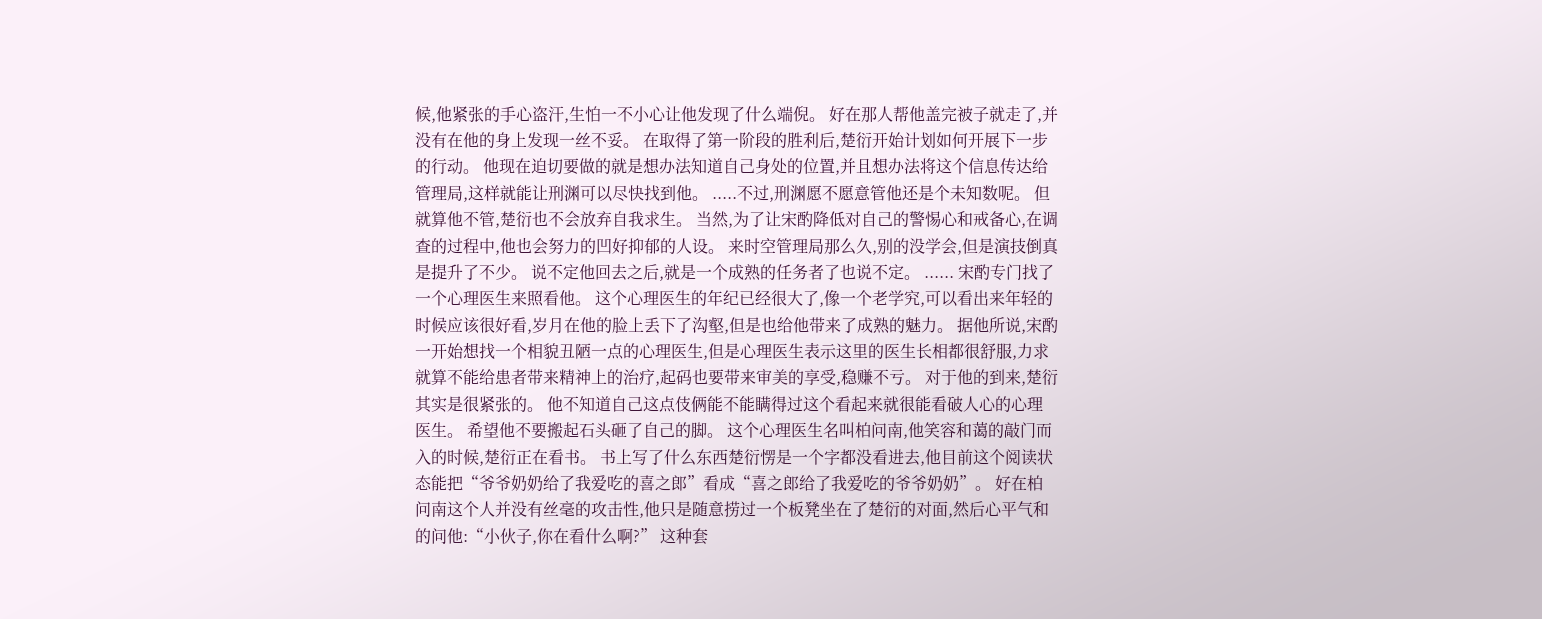候,他紧张的手心盗汗,生怕一不小心让他发现了什么端倪。 好在那人帮他盖完被子就走了,并没有在他的身上发现一丝不妥。 在取得了第一阶段的胜利后,楚衍开始计划如何开展下一步的行动。 他现在迫切要做的就是想办法知道自己身处的位置,并且想办法将这个信息传达给管理局,这样就能让刑渊可以尽快找到他。 .....不过,刑渊愿不愿意管他还是个未知数呢。 但就算他不管,楚衍也不会放弃自我求生。 当然,为了让宋酌降低对自己的警惕心和戒备心,在调查的过程中,他也会努力的凹好抑郁的人设。 来时空管理局那么久,别的没学会,但是演技倒真是提升了不少。 说不定他回去之后,就是一个成熟的任务者了也说不定。 ...... 宋酌专门找了一个心理医生来照看他。 这个心理医生的年纪已经很大了,像一个老学究,可以看出来年轻的时候应该很好看,岁月在他的脸上丢下了沟壑,但是也给他带来了成熟的魅力。 据他所说,宋酌一开始想找一个相貌丑陋一点的心理医生,但是心理医生表示这里的医生长相都很舒服,力求就算不能给患者带来精神上的治疗,起码也要带来审美的享受,稳赚不亏。 对于他的到来,楚衍其实是很紧张的。 他不知道自己这点伎俩能不能瞒得过这个看起来就很能看破人心的心理医生。 希望他不要搬起石头砸了自己的脚。 这个心理医生名叫柏问南,他笑容和蔼的敲门而入的时候,楚衍正在看书。 书上写了什么东西楚衍愣是一个字都没看进去,他目前这个阅读状态能把“爷爷奶奶给了我爱吃的喜之郎”看成“喜之郎给了我爱吃的爷爷奶奶”。 好在柏问南这个人并没有丝毫的攻击性,他只是随意捞过一个板凳坐在了楚衍的对面,然后心平气和的问他:“小伙子,你在看什么啊?” 这种套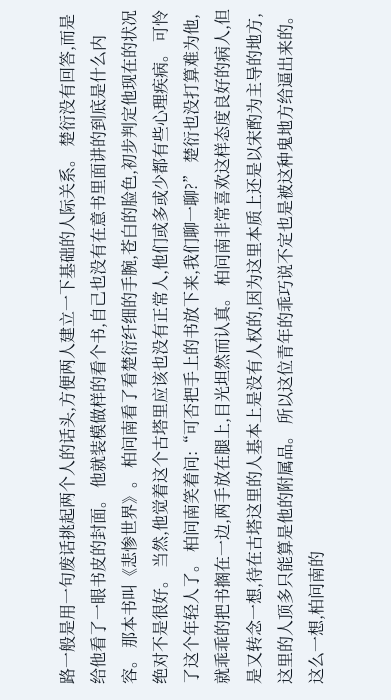路一般是用一句废话挑起两个人的话头,方便两人建立一下基础的人际关系。 楚衍没有回答,而是给他看了一眼书皮的封面。 他就装模做样的看个书,自己也没有在意书里面讲的到底是什么内容。 那本书叫《悲惨世界》。 柏问南看了看楚衍纤细的手腕,苍白的脸色,初步判定他现在的状况绝对不是很好。 当然,他觉着这个古塔里应该也没有正常人,他们或多或少都有些心理疾病。 可怜了这个年轻人了。 柏问南笑着问:“可否把手上的书放下来,我们聊一聊?” 楚衍也没打算难为他,就乖乖的把书搁在一边,两手放在腿上,目光坦然而认真。 柏问南非常喜欢这样态度良好的病人,但是又转念一想,待在古塔这里的人基本上是没有人权的,因为这里本质上还是以宋酌为主导的地方,这里的人顶多只能算是他的附属品。 所以这位青年的乖巧说不定也是被这种鬼地方给逼出来的。 这么一想,柏问南的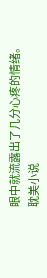眼中就流露出了几分心疼的情绪。
耽美小说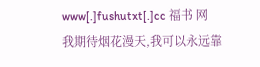www[.]fushutxt[.]cc 福书 网
我期待烟花漫天,我可以永远靠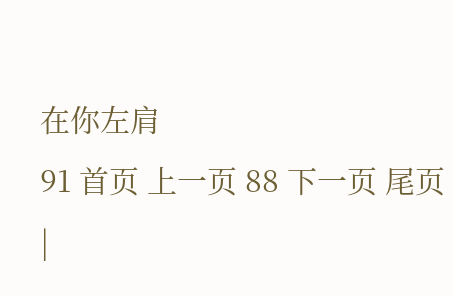在你左肩
91 首页 上一页 88 下一页 尾页
|